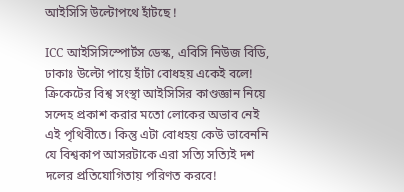আইসিসি উল্টোপথে হাঁটছে !

ICC আইসিসিস্পোর্টস ডেস্ক, এবিসি নিউজ বিডি, ঢাকাঃ উল্টো পায়ে হাঁটা বোধহয় একেই বলে! ক্রিকেটের বিশ্ব সংস্থা আইসিসির কাণ্ডজ্ঞান নিয়ে সন্দেহ প্রকাশ করার মতো লোকের অভাব নেই এই পৃথিবীতে। কিন্তু এটা বোধহয় কেউ ভাবেননি যে বিশ্বকাপ আসরটাকে এরা সত্যি সত্যিই দশ দলের প্রতিযোগিতায় পরিণত করবে!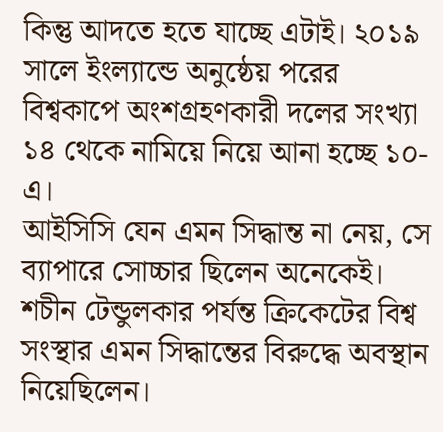কিন্তু আদতে হতে যাচ্ছে এটাই। ২০১৯ সালে ইংল্যান্ডে অনুষ্ঠেয় পরের বিশ্বকাপে অংশগ্রহণকারী দলের সংখ্যা ১৪ থেকে নামিয়ে নিয়ে আনা হচ্ছে ১০-এ।
আইসিসি যেন এমন সিদ্ধান্ত না নেয়, সে ব্যাপারে সোচ্চার ছিলেন অনেকেই। শচীন টেন্ডুলকার পর্যন্ত ক্রিকেটের বিশ্ব সংস্থার এমন সিদ্ধান্তের বিরুদ্ধে অবস্থান নিয়েছিলেন।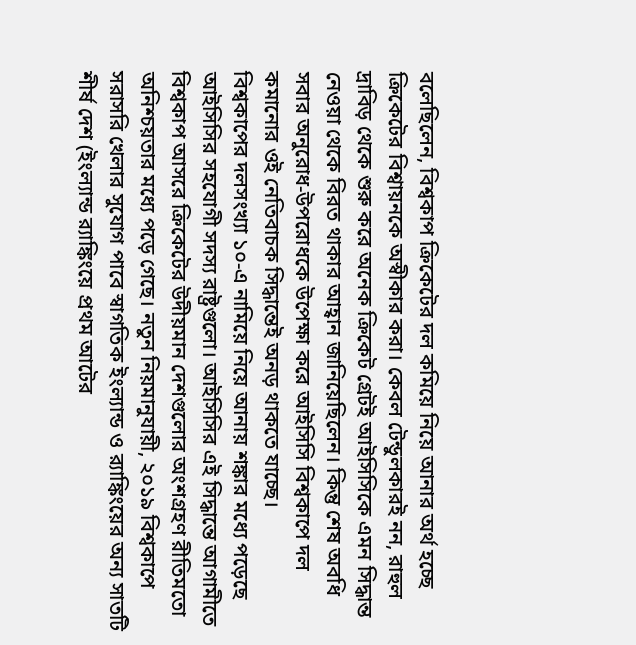বলেছিলেন, বিশ্বকাপ ক্রিকেটের দল কমিয়ে নিয়ে আনার অর্থ হচ্ছে ক্রিকেটের বিশ্বায়নকে অস্বীকার করা। কেবল টেন্ডুলকারই নন, রাহুল দ্রাবিড় থেকে শুরু করে অনেক ক্রিকেট গ্রেটই আইসিসিকে এমন সিদ্ধান্ত নেওয়া থেকে বিরত থাকার আহ্বান জানিয়েছিলেন। কিন্তু শেষ অবধি সবার অনুরোধ-উপরোধকে উপেক্ষা করে আইসিসি বিশ্বকাপে দল কমানোর ওই নেতিবাচক সিদ্ধান্তেই অনড় থাকতে যাচ্ছে।
বিশ্বকাপের দলসংখ্যা ১০-এ নামিয়ে নিয়ে আনায় শঙ্কার মধ্যে পড়েছে আইসিসির সহযোগী সদস্য রাষ্ট্রগুলো। আইসিসির এই সিদ্ধান্তে আগামীতে বিশ্বকাপ আসরে ক্রিকেটের উদীয়মান দেশগুলোর অংশগ্রহণ রীতিমতো অনিশ্চয়তার মধ্যে পড়ে গেছে। নতুন নিয়মানুযায়ী, ২০১৯ বিশ্বকাপে সরাসরি খেলার সুযোগ পাবে স্বাগতিক ইংল্যান্ড ও র‍্যাঙ্কিংয়ের অন্য সাতটি শীর্ষ দেশ (ইংল্যান্ড র‍্যাঙ্কিংয়ে প্রথম আটের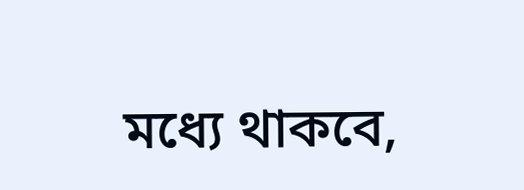মধ্যে থাকবে,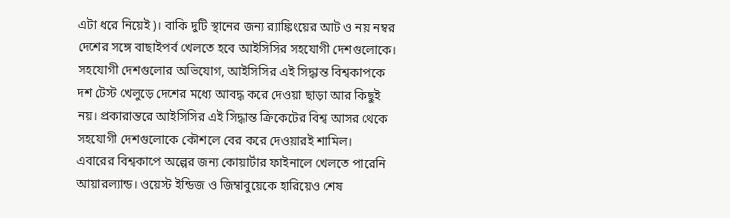এটা ধরে নিয়েই)। বাকি দুটি স্থানের জন্য র‍্যাঙ্কিংয়ের আট ও নয় নম্বর দেশের সঙ্গে বাছাইপর্ব খেলতে হবে আইসিসির সহযোগী দেশগুলোকে। সহযোগী দেশগুলোর অভিযোগ, আইসিসির এই সিদ্ধান্ত বিশ্বকাপকে দশ টেস্ট খেলুড়ে দেশের মধ্যে আবদ্ধ করে দেওয়া ছাড়া আর কিছুই নয়। প্রকারান্তরে আইসিসির এই সিদ্ধান্ত ক্রিকেটের বিশ্ব আসর থেকে সহযোগী দেশগুলোকে কৌশলে বের করে দেওয়ারই শামিল।
এবারের বিশ্বকাপে অল্পের জন্য কোয়ার্টার ফাইনালে খেলতে পারেনি আয়ারল্যান্ড। ওয়েস্ট ইন্ডিজ ও জিম্বাবুয়েকে হারিয়েও শেষ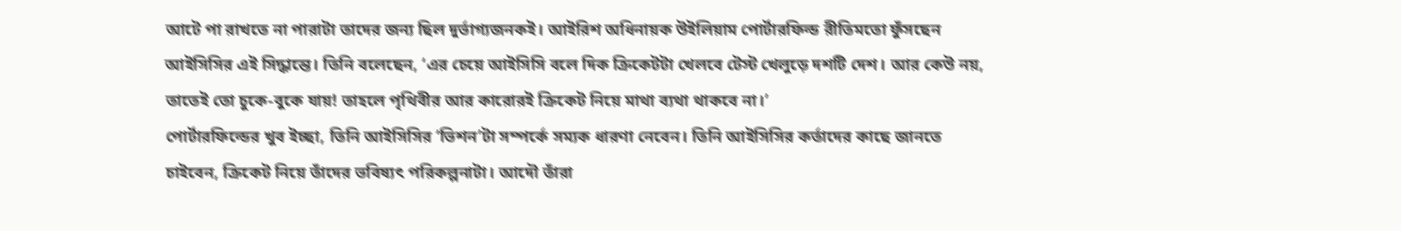আটে পা রাখতে না পারাটা তাদের জন্য ছিল দুর্ভাগ্যজনকই। আইরিশ অধিনায়ক উইলিয়াম পোর্টারফিল্ড রীতিমতো ফুঁসছেন আইসিসির এই সিদ্ধান্তে। তিনি বলেছেন, ‘এর চেয়ে আইসিসি বলে দিক ক্রিকেটটা খেলবে টেস্ট খেলুড়ে দশটি দেশ। আর কেউ নয়, তাতেই তো চুকে-বুকে যায়! তাহলে পৃথিবীর আর কারোরই ক্রিকেট নিয়ে মাথা ব্যথা থাকবে না।’
পোর্টারফিল্ডের খুব ইচ্ছা, তিনি আইসিসির ‘ভিশন’টা সম্পর্কে সম্যক ধারণা নেবেন। তিনি আইসিসির কর্তাদের কাছে জানতে চাইবেন, ক্রিকেট নিয়ে তাঁদের ভবিষ্যৎ পরিকল্পনাটা। আদৌ তাঁরা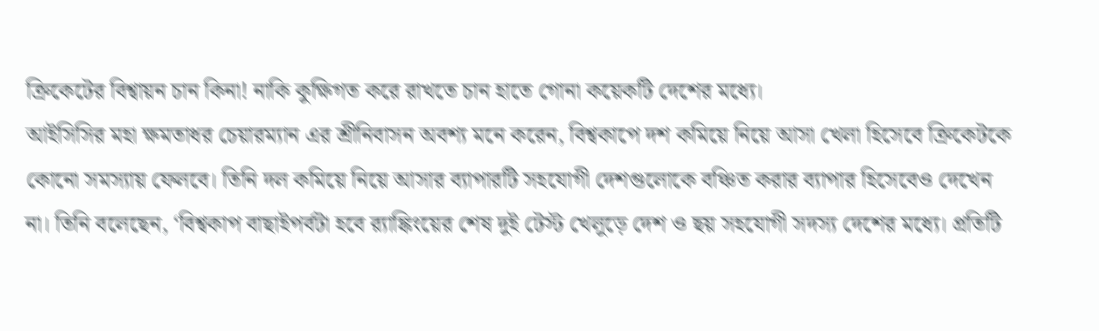ক্রিকেটের বিশ্বায়ন চান কিনা! নাকি কুক্ষিগত করে রাখতে চান হাতে গোনা কয়েকটি দেশের মধ্যে।
আইসিসির মহা ক্ষমতাধর চেয়ারম্যান এর শ্রীনিবাসন অবশ্য মনে করেন, বিশ্বকাপে দশ কমিয়ে নিয়ে আসা খেলা হিসেবে ক্রিকেটকে কোনো সমস্যায় ফেলবে। তিনি দল কমিয়ে নিয়ে আসার ব্যাপারটি সহযোগী দেশগুলোকে বঞ্চিত করার ব্যাপার হিসেবেও দেখেন না। তিনি বলেছেন, ‘বিশ্বকাপ বাছাইপর্বটা হবে র‍্যাঙ্কিংয়ের শেষ দুই টেস্ট খেলুড়ে দেশ ও ছয় সহযোগী সদস্য দেশের মধ্যে। প্রতিটি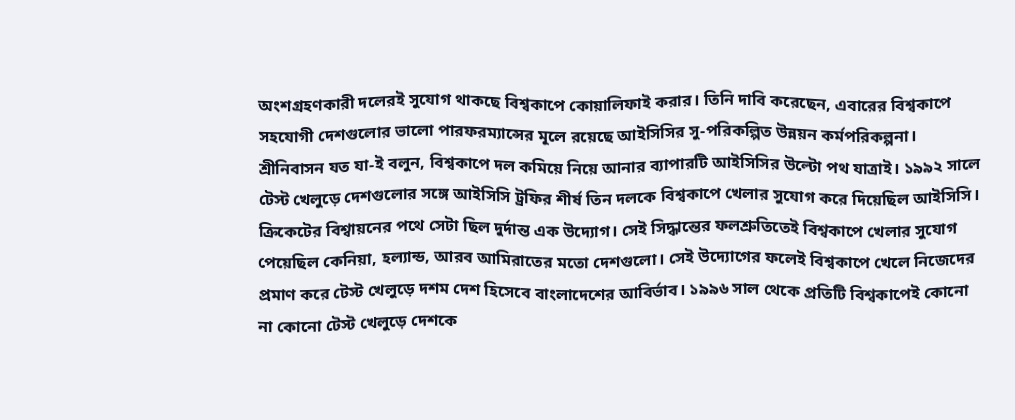অংশগ্রহণকারী দলেরই সুযোগ থাকছে বিশ্বকাপে কোয়ালিফাই করার। তিনি দাবি করেছেন, এবারের বিশ্বকাপে সহযোগী দেশগুলোর ভালো পারফরম্যান্সের মূলে রয়েছে আইসিসির সু-পরিকল্পিত উন্নয়ন কর্মপরিকল্পনা।
শ্রীনিবাসন যত যা-ই বলুন, বিশ্বকাপে দল কমিয়ে নিয়ে আনার ব্যাপারটি আইসিসির উল্টো পথ যাত্রাই। ১৯৯২ সালে টেস্ট খেলুড়ে দেশগুলোর সঙ্গে আইসিসি ট্রফির শীর্ষ তিন দলকে বিশ্বকাপে খেলার সুযোগ করে দিয়েছিল আইসিসি। ক্রিকেটের বিশ্বায়নের পথে সেটা ছিল দুর্দান্ত এক উদ্যোগ। সেই সিদ্ধান্তের ফলশ্রুতিতেই বিশ্বকাপে খেলার সুযোগ পেয়েছিল কেনিয়া, হল্যান্ড, আরব আমিরাতের মতো দেশগুলো। সেই উদ্যোগের ফলেই বিশ্বকাপে খেলে নিজেদের প্রমাণ করে টেস্ট খেলুড়ে দশম দেশ হিসেবে বাংলাদেশের আবির্ভাব। ১৯৯৬ সাল থেকে প্রতিটি বিশ্বকাপেই কোনো না কোনো টেস্ট খেলুড়ে দেশকে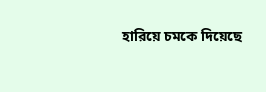হারিয়ে চমকে দিয়েছে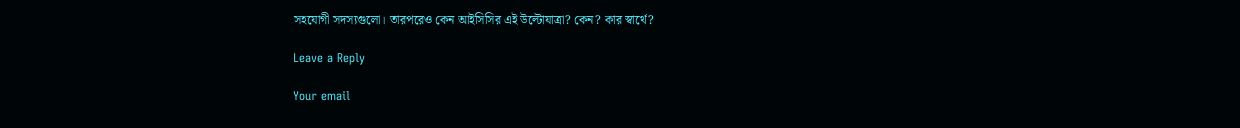সহযোগী সদস্যগুলো। তারপরেও কেন আইসিসির এই উল্টোযাত্রা? কেন? কার স্বার্থে?

Leave a Reply

Your email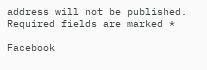address will not be published. Required fields are marked *

Facebook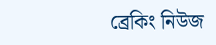ব্রেকিং নিউজ